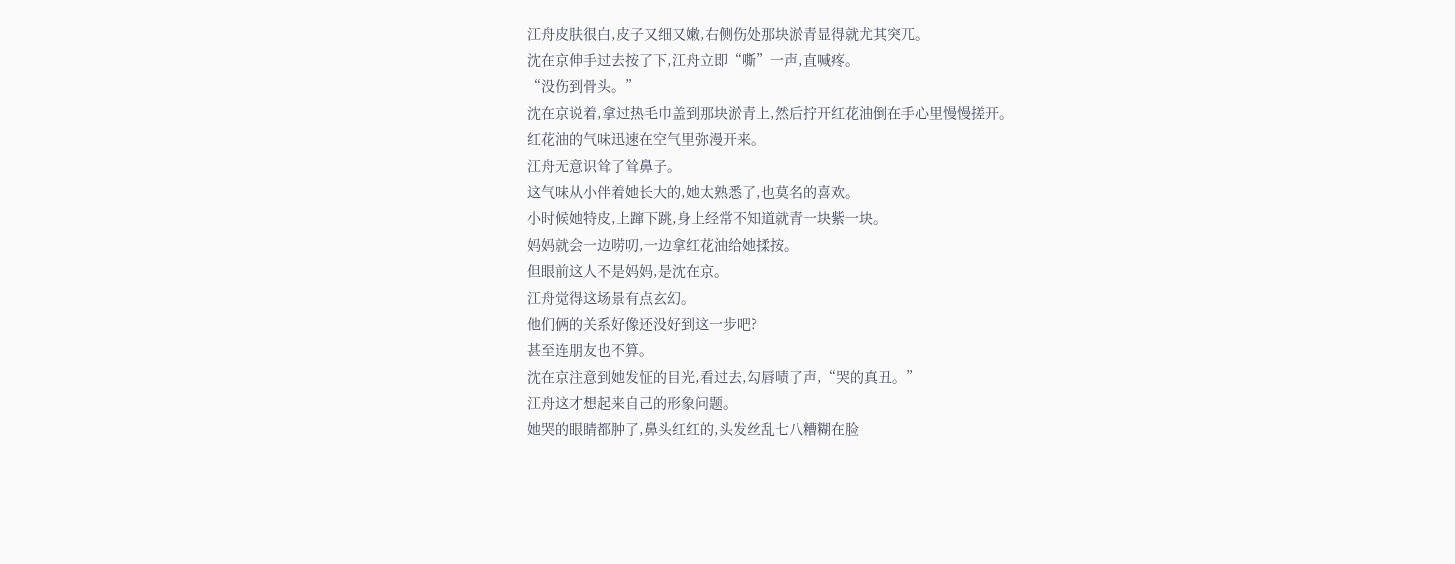江舟皮肤很白,皮子又细又嫩,右侧伤处那块淤青显得就尤其突兀。
沈在京伸手过去按了下,江舟立即“嘶”一声,直喊疼。
“没伤到骨头。”
沈在京说着,拿过热毛巾盖到那块淤青上,然后拧开红花油倒在手心里慢慢搓开。
红花油的气味迅速在空气里弥漫开来。
江舟无意识耸了耸鼻子。
这气味从小伴着她长大的,她太熟悉了,也莫名的喜欢。
小时候她特皮,上蹿下跳,身上经常不知道就青一块紫一块。
妈妈就会一边唠叨,一边拿红花油给她揉按。
但眼前这人不是妈妈,是沈在京。
江舟觉得这场景有点玄幻。
他们俩的关系好像还没好到这一步吧?
甚至连朋友也不算。
沈在京注意到她发怔的目光,看过去,勾唇啧了声,“哭的真丑。”
江舟这才想起来自己的形象问题。
她哭的眼睛都肿了,鼻头红红的,头发丝乱七八糟糊在脸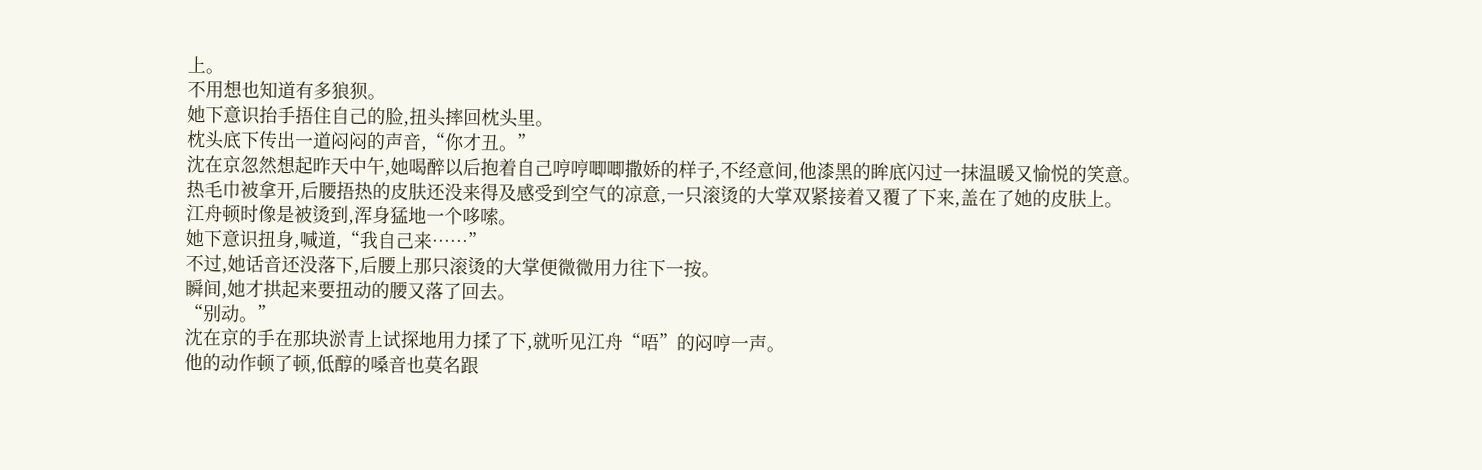上。
不用想也知道有多狼狈。
她下意识抬手捂住自己的脸,扭头摔回枕头里。
枕头底下传出一道闷闷的声音,“你才丑。”
沈在京忽然想起昨天中午,她喝醉以后抱着自己哼哼唧唧撒娇的样子,不经意间,他漆黑的眸底闪过一抹温暖又愉悦的笑意。
热毛巾被拿开,后腰捂热的皮肤还没来得及感受到空气的凉意,一只滚烫的大掌双紧接着又覆了下来,盖在了她的皮肤上。
江舟顿时像是被烫到,浑身猛地一个哆嗦。
她下意识扭身,喊道,“我自己来……”
不过,她话音还没落下,后腰上那只滚烫的大掌便微微用力往下一按。
瞬间,她才拱起来要扭动的腰又落了回去。
“别动。”
沈在京的手在那块淤青上试探地用力揉了下,就听见江舟“唔”的闷哼一声。
他的动作顿了顿,低醇的嗓音也莫名跟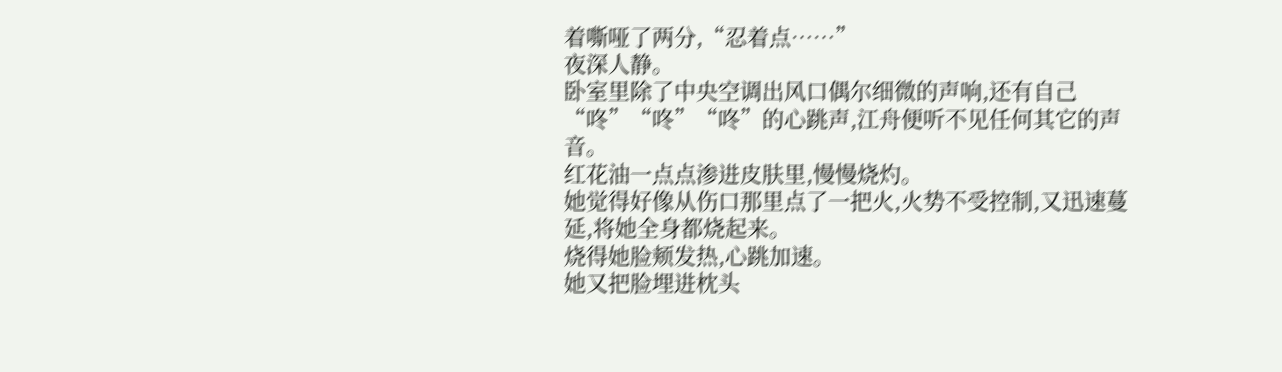着嘶哑了两分,“忍着点……”
夜深人静。
卧室里除了中央空调出风口偶尔细微的声响,还有自己“咚”“咚”“咚”的心跳声,江舟便听不见任何其它的声音。
红花油一点点渗进皮肤里,慢慢烧灼。
她觉得好像从伤口那里点了一把火,火势不受控制,又迅速蔓延,将她全身都烧起来。
烧得她脸颊发热,心跳加速。
她又把脸埋进枕头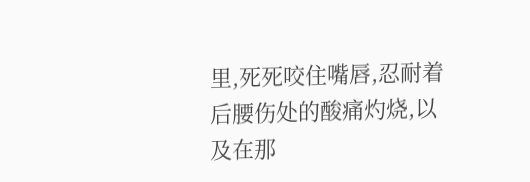里,死死咬住嘴唇,忍耐着后腰伤处的酸痛灼烧,以及在那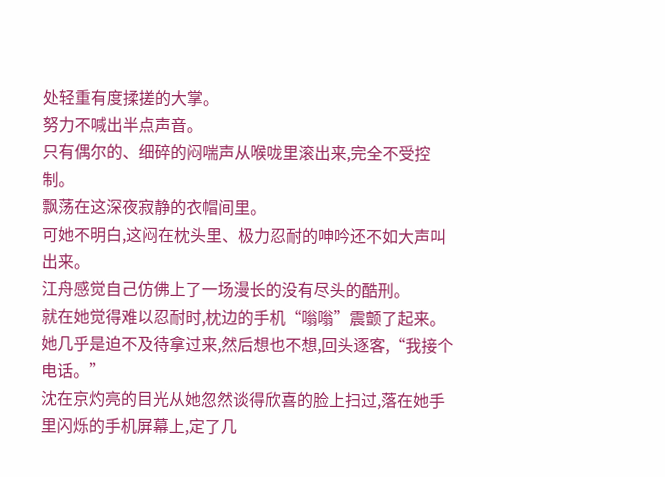处轻重有度揉搓的大掌。
努力不喊出半点声音。
只有偶尔的、细碎的闷喘声从喉咙里滚出来,完全不受控制。
飘荡在这深夜寂静的衣帽间里。
可她不明白,这闷在枕头里、极力忍耐的呻吟还不如大声叫出来。
江舟感觉自己仿佛上了一场漫长的没有尽头的酷刑。
就在她觉得难以忍耐时,枕边的手机“嗡嗡”震颤了起来。
她几乎是迫不及待拿过来,然后想也不想,回头逐客,“我接个电话。”
沈在京灼亮的目光从她忽然谈得欣喜的脸上扫过,落在她手里闪烁的手机屏幕上,定了几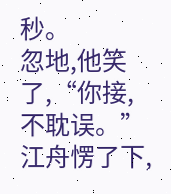秒。
忽地,他笑了,“你接,不耽误。”
江舟愣了下,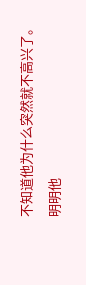不知道他为什么突然就不高兴了。
明明他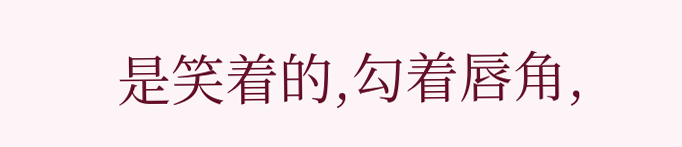是笑着的,勾着唇角,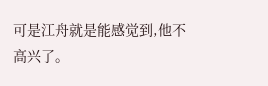可是江舟就是能感觉到,他不高兴了。